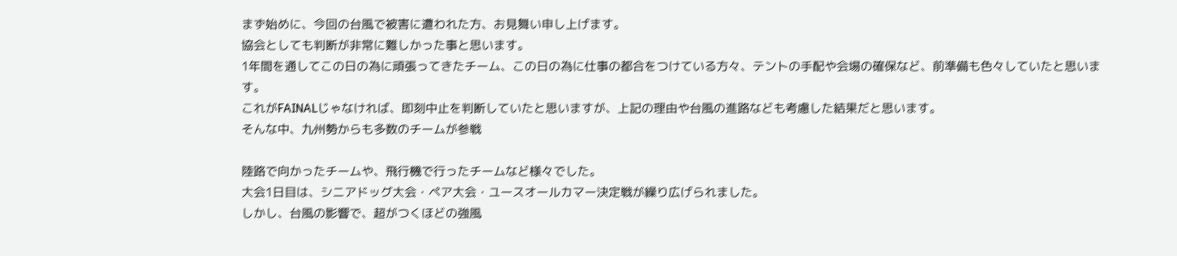まず始めに、今回の台風で被害に遭われた方、お見舞い申し上げます。
協会としても判断が非常に難しかった事と思います。
1年間を通してこの日の為に頑張ってきたチーム、この日の為に仕事の都合をつけている方々、テントの手配や会場の確保など、前準備も色々していたと思います。
これがFAINALじゃなければ、即刻中止を判断していたと思いますが、上記の理由や台風の進路なども考慮した結果だと思います。
そんな中、九州勢からも多数のチームが参戦

陸路で向かったチームや、飛行機で行ったチームなど様々でした。
大会1日目は、シニアドッグ大会・ペア大会・ユースオールカマー決定戦が繰り広げられました。
しかし、台風の影響で、超がつくほどの強風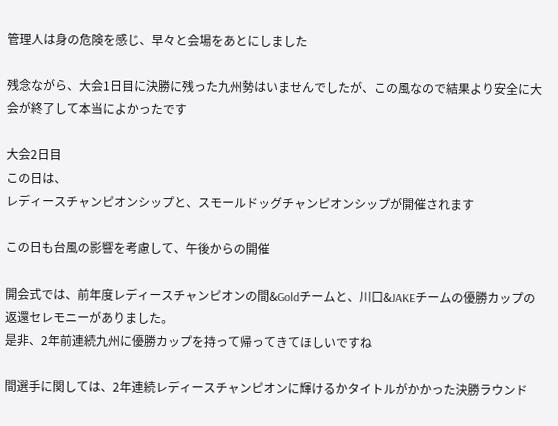管理人は身の危険を感じ、早々と会場をあとにしました

残念ながら、大会1日目に決勝に残った九州勢はいませんでしたが、この風なので結果より安全に大会が終了して本当によかったです

大会2日目
この日は、
レディースチャンピオンシップと、スモールドッグチャンピオンシップが開催されます

この日も台風の影響を考慮して、午後からの開催

開会式では、前年度レディースチャンピオンの間&Goldチームと、川口&JAKEチームの優勝カップの返還セレモニーがありました。
是非、2年前連続九州に優勝カップを持って帰ってきてほしいですね

間選手に関しては、2年連続レディースチャンピオンに輝けるかタイトルがかかった決勝ラウンド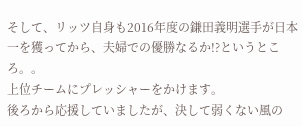そして、リッツ自身も2016年度の鎌田義明選手が日本一を獲ってから、夫婦での優勝なるか!?というところ。。
上位チームにプレッシャーをかけます。
後ろから応援していましたが、決して弱くない風の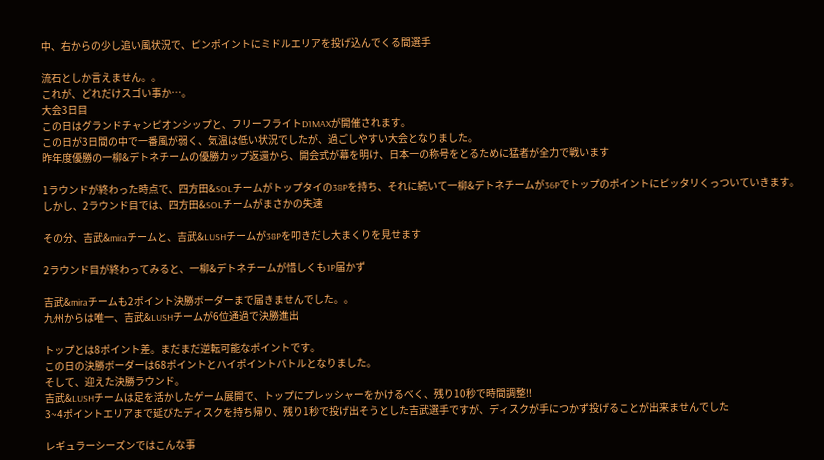中、右からの少し追い風状況で、ピンポイントにミドルエリアを投げ込んでくる間選手

流石としか言えません。。
これが、どれだけスゴい事か…。
大会3日目
この日はグランドチャンピオンシップと、フリーフライトD1MAXが開催されます。
この日が3日間の中で一番風が弱く、気温は低い状況でしたが、過ごしやすい大会となりました。
昨年度優勝の一柳&デトネチームの優勝カップ返還から、開会式が幕を明け、日本一の称号をとるために猛者が全力で戦います

1ラウンドが終わった時点で、四方田&SOLチームがトップタイの38Pを持ち、それに続いて一柳&デトネチームが36Pでトップのポイントにピッタリくっついていきます。
しかし、2ラウンド目では、四方田&SOLチームがまさかの失速

その分、吉武&miraチームと、吉武&LUSHチームが38Pを叩きだし大まくりを見せます

2ラウンド目が終わってみると、一柳&デトネチームが惜しくも1P届かず

吉武&miraチームも2ポイント決勝ボーダーまで届きませんでした。。
九州からは唯一、吉武&LUSHチームが6位通過で決勝進出

トップとは8ポイント差。まだまだ逆転可能なポイントです。
この日の決勝ボーダーは68ポイントとハイポイントバトルとなりました。
そして、迎えた決勝ラウンド。
吉武&LUSHチームは足を活かしたゲーム展開で、トップにプレッシャーをかけるべく、残り10秒で時間調整!!
3~4ポイントエリアまで延びたディスクを持ち帰り、残り1秒で投げ出そうとした吉武選手ですが、ディスクが手につかず投げることが出来ませんでした

レギュラーシーズンではこんな事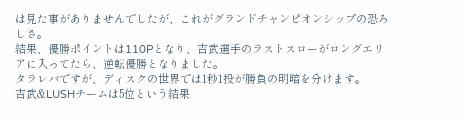は見た事がありませんでしたが、これがグランドチャンピオンシップの恐ろしさ。
結果、優勝ポイントは110Pとなり、吉武選手のラストスローがロングエリアに入ってたら、逆転優勝となりました。
タラレバですが、ディスクの世界では1秒1投が勝負の明暗を分けます。
吉武&LUSHチームは5位という結果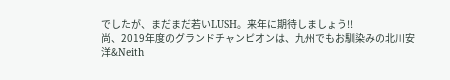でしたが、まだまだ若いLUSH。来年に期待しましょう!!
尚、2019年度のグランドチャンピオンは、九州でもお馴染みの北川安洋&Neith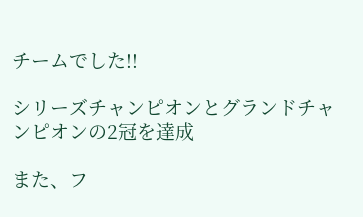チームでした!!

シリーズチャンピオンとグランドチャンピオンの2冠を達成

また、フ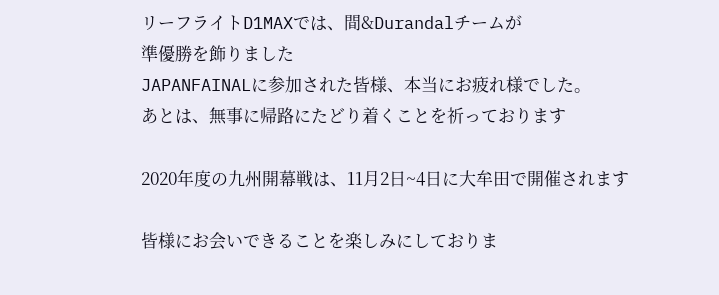リーフライトD1MAXでは、間&Durandalチームが
準優勝を飾りました
JAPANFAINALに参加された皆様、本当にお疲れ様でした。
あとは、無事に帰路にたどり着くことを祈っております

2020年度の九州開幕戦は、11月2日~4日に大牟田で開催されます

皆様にお会いできることを楽しみにしておりま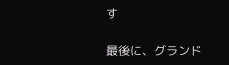す

最後に、グランド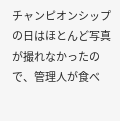チャンピオンシップの日はほとんど写真が撮れなかったので、管理人が食べ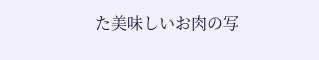た美味しいお肉の写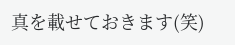真を載せておきます(笑)